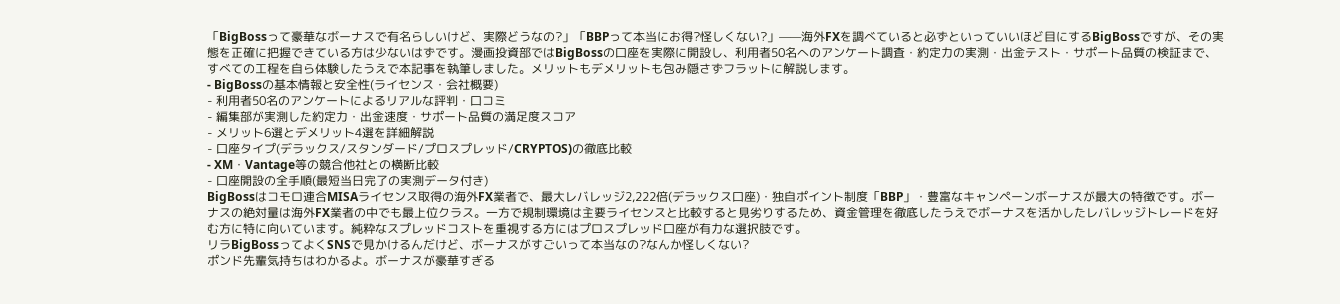「BigBossって豪華なボーナスで有名らしいけど、実際どうなの?」「BBPって本当にお得?怪しくない?」——海外FXを調べていると必ずといっていいほど目にするBigBossですが、その実態を正確に把握できている方は少ないはずです。漫画投資部ではBigBossの口座を実際に開設し、利用者50名へのアンケート調査・約定力の実測・出金テスト・サポート品質の検証まで、すべての工程を自ら体験したうえで本記事を執筆しました。メリットもデメリットも包み隠さずフラットに解説します。
- BigBossの基本情報と安全性(ライセンス・会社概要)
- 利用者50名のアンケートによるリアルな評判・口コミ
- 編集部が実測した約定力・出金速度・サポート品質の満足度スコア
- メリット6選とデメリット4選を詳細解説
- 口座タイプ(デラックス/スタンダード/プロスプレッド/CRYPTOS)の徹底比較
- XM・Vantage等の競合他社との横断比較
- 口座開設の全手順(最短当日完了の実測データ付き)
BigBossはコモロ連合MISAライセンス取得の海外FX業者で、最大レバレッジ2,222倍(デラックス口座)・独自ポイント制度「BBP」・豊富なキャンペーンボーナスが最大の特徴です。ボーナスの絶対量は海外FX業者の中でも最上位クラス。一方で規制環境は主要ライセンスと比較すると見劣りするため、資金管理を徹底したうえでボーナスを活かしたレバレッジトレードを好む方に特に向いています。純粋なスプレッドコストを重視する方にはプロスプレッド口座が有力な選択肢です。
リラBigBossってよくSNSで見かけるんだけど、ボーナスがすごいって本当なの?なんか怪しくない?
ポンド先輩気持ちはわかるよ。ボーナスが豪華すぎる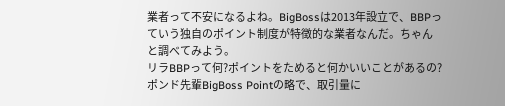業者って不安になるよね。BigBossは2013年設立で、BBPっていう独自のポイント制度が特徴的な業者なんだ。ちゃんと調べてみよう。
リラBBPって何?ポイントをためると何かいいことがあるの?
ポンド先輩BigBoss Pointの略で、取引量に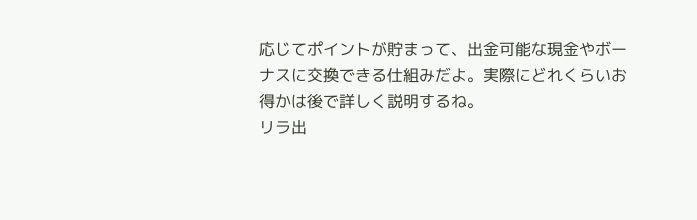応じてポイントが貯まって、出金可能な現金やボーナスに交換できる仕組みだよ。実際にどれくらいお得かは後で詳しく説明するね。
リラ出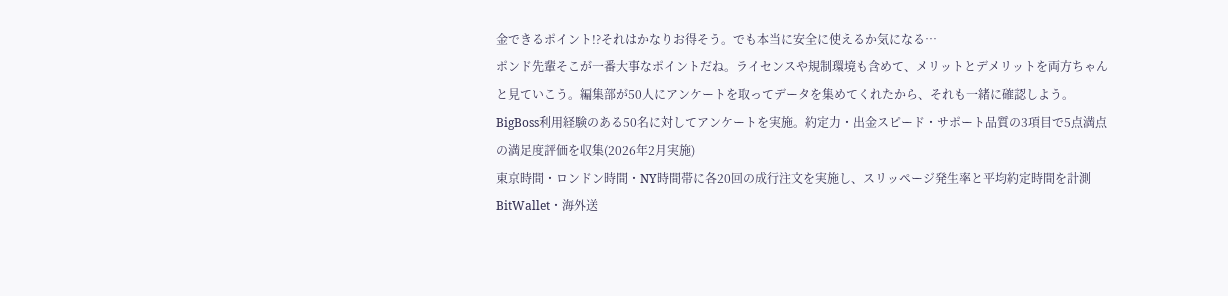金できるポイント!?それはかなりお得そう。でも本当に安全に使えるか気になる…
ポンド先輩そこが一番大事なポイントだね。ライセンスや規制環境も含めて、メリットとデメリットを両方ちゃんと見ていこう。編集部が50人にアンケートを取ってデータを集めてくれたから、それも一緒に確認しよう。
BigBoss利用経験のある50名に対してアンケートを実施。約定力・出金スピード・サポート品質の3項目で5点満点の満足度評価を収集(2026年2月実施)
東京時間・ロンドン時間・NY時間帯に各20回の成行注文を実施し、スリッページ発生率と平均約定時間を計測
BitWallet・海外送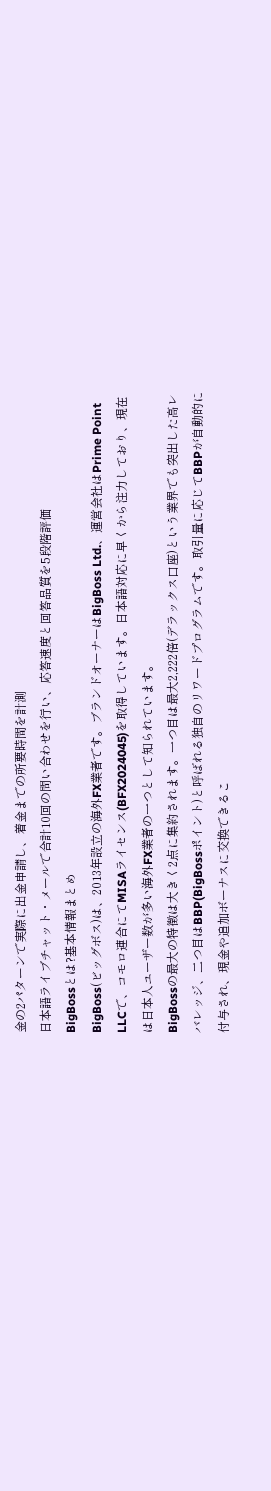金の2パターンで実際に出金申請し、着金までの所要時間を計測
日本語ライブチャット・メールで合計10回の問い合わせを行い、応答速度と回答品質を5段階評価
BigBossとは?基本情報まとめ
BigBoss(ビッグボス)は、2013年設立の海外FX業者です。ブランドオーナーはBigBoss Ltd.、運営会社はPrime Point LLCで、コモロ連合にてMISAライセンス(BFX2024045)を取得しています。日本語対応に早くから注力しており、現在は日本人ユーザー数が多い海外FX業者の一つとして知られています。
BigBossの最大の特徴は大きく2点に集約されます。一つ目は最大2,222倍(デラックス口座)という業界でも突出した高レバレッジ、二つ目はBBP(BigBossポイント)と呼ばれる独自のリワードプログラムです。取引量に応じてBBPが自動的に付与され、現金や追加ボーナスに交換できるこ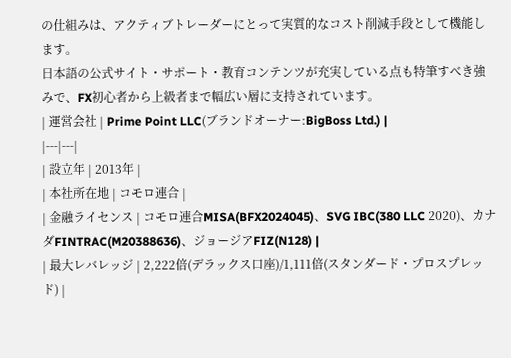の仕組みは、アクティブトレーダーにとって実質的なコスト削減手段として機能します。
日本語の公式サイト・サポート・教育コンテンツが充実している点も特筆すべき強みで、FX初心者から上級者まで幅広い層に支持されています。
| 運営会社 | Prime Point LLC(ブランドオーナー:BigBoss Ltd.) |
|---|---|
| 設立年 | 2013年 |
| 本社所在地 | コモロ連合 |
| 金融ライセンス | コモロ連合MISA(BFX2024045)、SVG IBC(380 LLC 2020)、カナダFINTRAC(M20388636)、ジョージアFIZ(N128) |
| 最大レバレッジ | 2,222倍(デラックス口座)/1,111倍(スタンダード・プロスプレッド) |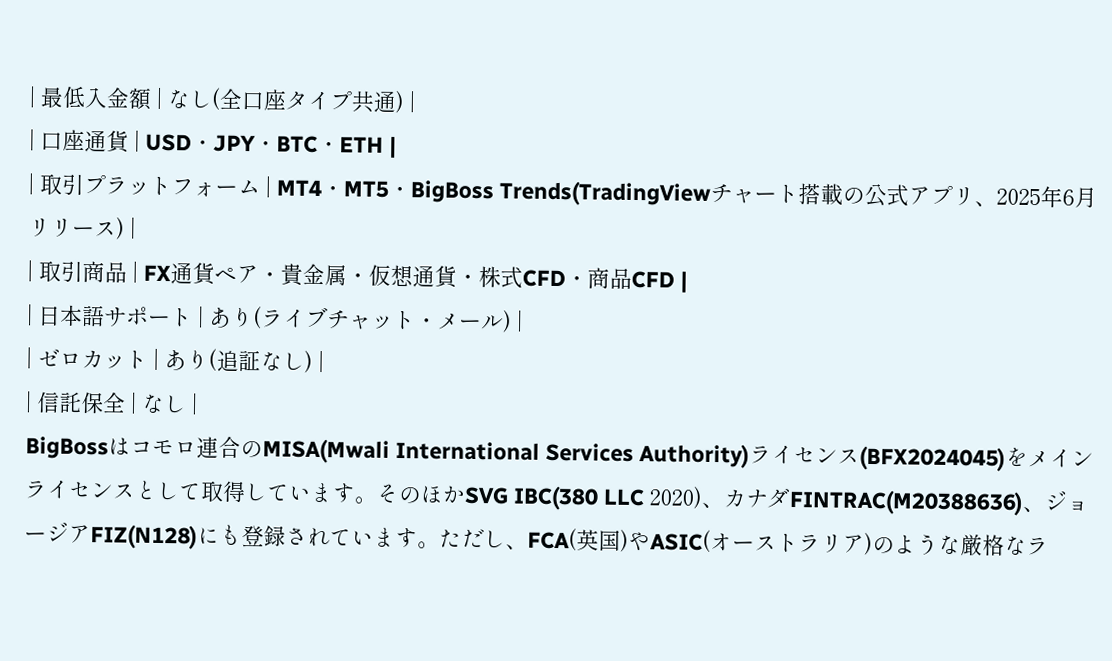| 最低入金額 | なし(全口座タイプ共通) |
| 口座通貨 | USD・JPY・BTC・ETH |
| 取引プラットフォーム | MT4・MT5・BigBoss Trends(TradingViewチャート搭載の公式アプリ、2025年6月リリース) |
| 取引商品 | FX通貨ペア・貴金属・仮想通貨・株式CFD・商品CFD |
| 日本語サポート | あり(ライブチャット・メール) |
| ゼロカット | あり(追証なし) |
| 信託保全 | なし |
BigBossはコモロ連合のMISA(Mwali International Services Authority)ライセンス(BFX2024045)をメインライセンスとして取得しています。そのほかSVG IBC(380 LLC 2020)、カナダFINTRAC(M20388636)、ジョージアFIZ(N128)にも登録されています。ただし、FCA(英国)やASIC(オーストラリア)のような厳格なラ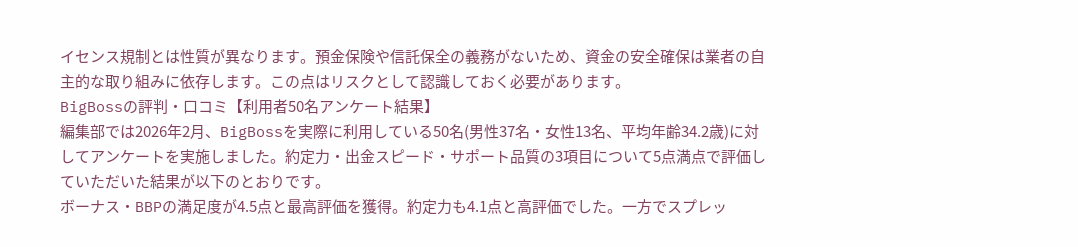イセンス規制とは性質が異なります。預金保険や信託保全の義務がないため、資金の安全確保は業者の自主的な取り組みに依存します。この点はリスクとして認識しておく必要があります。
BigBossの評判・口コミ【利用者50名アンケート結果】
編集部では2026年2月、BigBossを実際に利用している50名(男性37名・女性13名、平均年齢34.2歳)に対してアンケートを実施しました。約定力・出金スピード・サポート品質の3項目について5点満点で評価していただいた結果が以下のとおりです。
ボーナス・BBPの満足度が4.5点と最高評価を獲得。約定力も4.1点と高評価でした。一方でスプレッ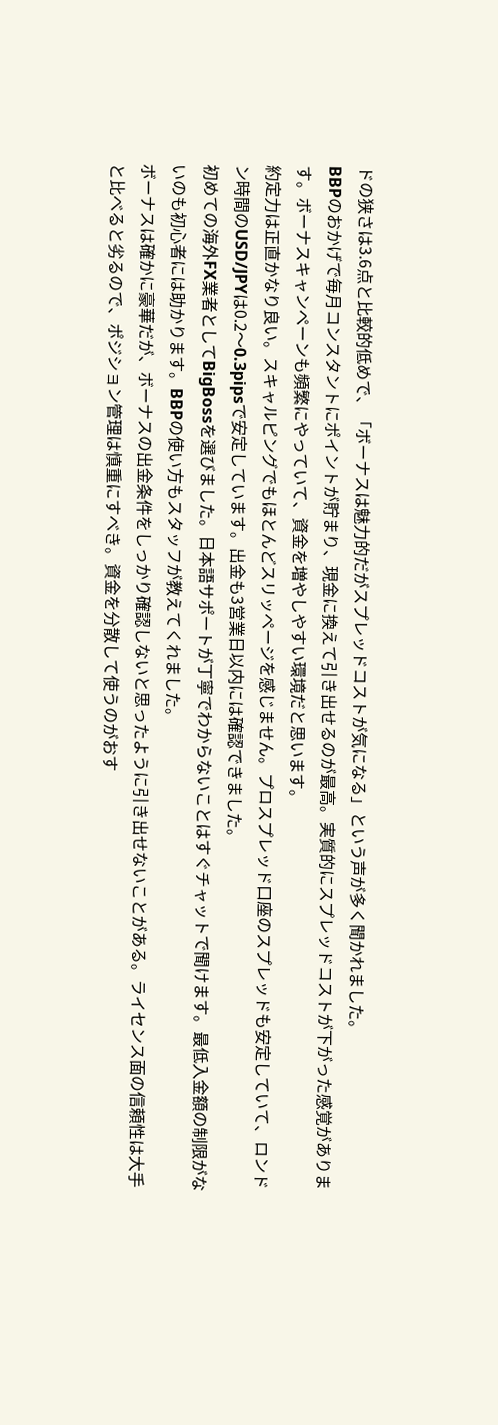ドの狭さは3.6点と比較的低めで、「ボーナスは魅力的だがスプレッドコストが気になる」という声が多く聞かれました。
BBPのおかげで毎月コンスタントにポイントが貯まり、現金に換えて引き出せるのが最高。実質的にスプレッドコストが下がった感覚があります。ボーナスキャンペーンも頻繁にやっていて、資金を増やしやすい環境だと思います。
約定力は正直かなり良い。スキャルピングでもほとんどスリッページを感じません。プロスプレッド口座のスプレッドも安定していて、ロンドン時間のUSD/JPYは0.2〜0.3pipsで安定しています。出金も3営業日以内には確認できました。
初めての海外FX業者としてBigBossを選びました。日本語サポートが丁寧でわからないことはすぐチャットで聞けます。最低入金額の制限がないのも初心者には助かります。BBPの使い方もスタッフが教えてくれました。
ボーナスは確かに豪華だが、ボーナスの出金条件をしっかり確認しないと思ったように引き出せないことがある。ライセンス面の信頼性は大手と比べると劣るので、ポジション管理は慎重にすべき。資金を分散して使うのがおす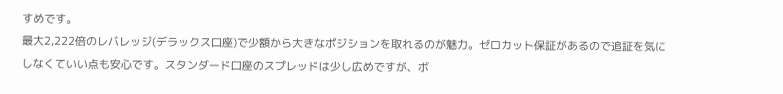すめです。
最大2,222倍のレバレッジ(デラックス口座)で少額から大きなポジションを取れるのが魅力。ゼロカット保証があるので追証を気にしなくていい点も安心です。スタンダード口座のスプレッドは少し広めですが、ボ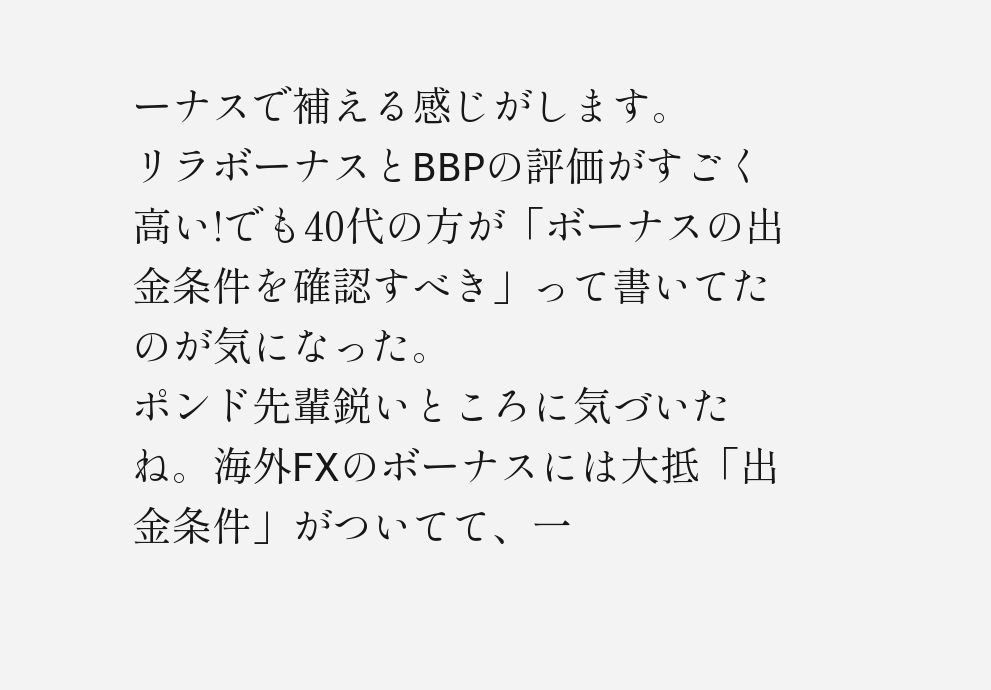ーナスで補える感じがします。
リラボーナスとBBPの評価がすごく高い!でも40代の方が「ボーナスの出金条件を確認すべき」って書いてたのが気になった。
ポンド先輩鋭いところに気づいたね。海外FXのボーナスには大抵「出金条件」がついてて、一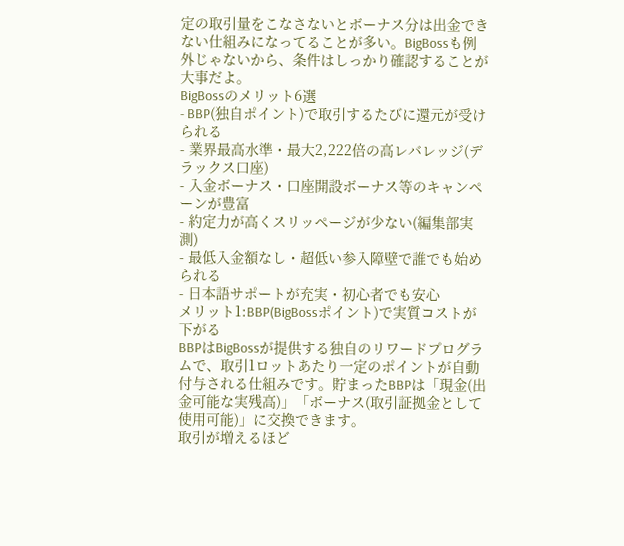定の取引量をこなさないとボーナス分は出金できない仕組みになってることが多い。BigBossも例外じゃないから、条件はしっかり確認することが大事だよ。
BigBossのメリット6選
- BBP(独自ポイント)で取引するたびに還元が受けられる
- 業界最高水準・最大2,222倍の高レバレッジ(デラックス口座)
- 入金ボーナス・口座開設ボーナス等のキャンペーンが豊富
- 約定力が高くスリッページが少ない(編集部実測)
- 最低入金額なし・超低い参入障壁で誰でも始められる
- 日本語サポートが充実・初心者でも安心
メリット1:BBP(BigBossポイント)で実質コストが下がる
BBPはBigBossが提供する独自のリワードプログラムで、取引1ロットあたり一定のポイントが自動付与される仕組みです。貯まったBBPは「現金(出金可能な実残高)」「ボーナス(取引証拠金として使用可能)」に交換できます。
取引が増えるほど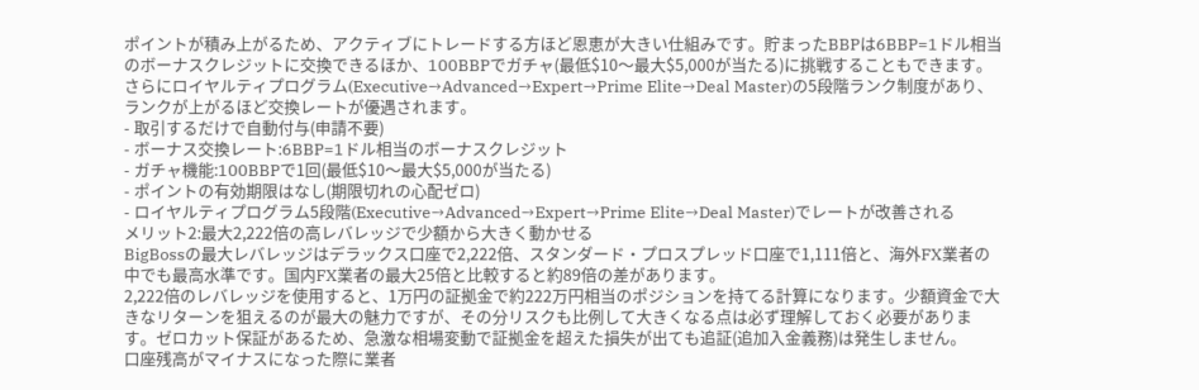ポイントが積み上がるため、アクティブにトレードする方ほど恩恵が大きい仕組みです。貯まったBBPは6BBP=1ドル相当のボーナスクレジットに交換できるほか、100BBPでガチャ(最低$10〜最大$5,000が当たる)に挑戦することもできます。さらにロイヤルティプログラム(Executive→Advanced→Expert→Prime Elite→Deal Master)の5段階ランク制度があり、ランクが上がるほど交換レートが優遇されます。
- 取引するだけで自動付与(申請不要)
- ボーナス交換レート:6BBP=1ドル相当のボーナスクレジット
- ガチャ機能:100BBPで1回(最低$10〜最大$5,000が当たる)
- ポイントの有効期限はなし(期限切れの心配ゼロ)
- ロイヤルティプログラム5段階(Executive→Advanced→Expert→Prime Elite→Deal Master)でレートが改善される
メリット2:最大2,222倍の高レバレッジで少額から大きく動かせる
BigBossの最大レバレッジはデラックス口座で2,222倍、スタンダード・プロスプレッド口座で1,111倍と、海外FX業者の中でも最高水準です。国内FX業者の最大25倍と比較すると約89倍の差があります。
2,222倍のレバレッジを使用すると、1万円の証拠金で約222万円相当のポジションを持てる計算になります。少額資金で大きなリターンを狙えるのが最大の魅力ですが、その分リスクも比例して大きくなる点は必ず理解しておく必要があります。ゼロカット保証があるため、急激な相場変動で証拠金を超えた損失が出ても追証(追加入金義務)は発生しません。
口座残高がマイナスになった際に業者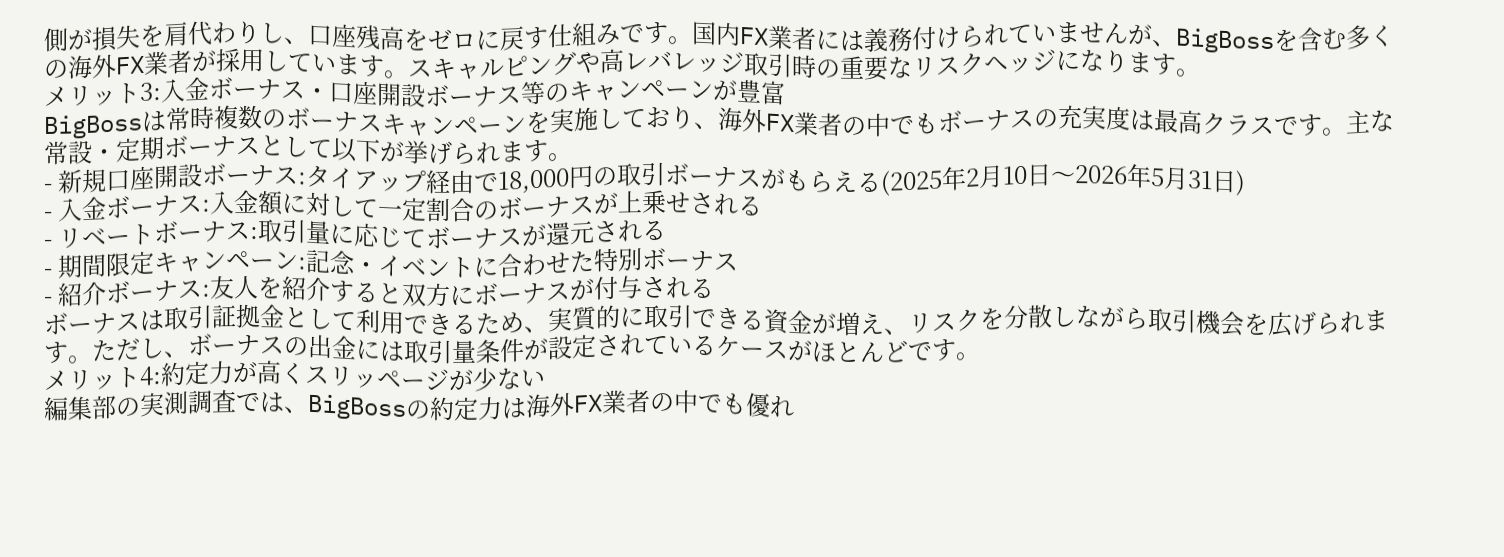側が損失を肩代わりし、口座残高をゼロに戻す仕組みです。国内FX業者には義務付けられていませんが、BigBossを含む多くの海外FX業者が採用しています。スキャルピングや高レバレッジ取引時の重要なリスクヘッジになります。
メリット3:入金ボーナス・口座開設ボーナス等のキャンペーンが豊富
BigBossは常時複数のボーナスキャンペーンを実施しており、海外FX業者の中でもボーナスの充実度は最高クラスです。主な常設・定期ボーナスとして以下が挙げられます。
- 新規口座開設ボーナス:タイアップ経由で18,000円の取引ボーナスがもらえる(2025年2月10日〜2026年5月31日)
- 入金ボーナス:入金額に対して一定割合のボーナスが上乗せされる
- リベートボーナス:取引量に応じてボーナスが還元される
- 期間限定キャンペーン:記念・イベントに合わせた特別ボーナス
- 紹介ボーナス:友人を紹介すると双方にボーナスが付与される
ボーナスは取引証拠金として利用できるため、実質的に取引できる資金が増え、リスクを分散しながら取引機会を広げられます。ただし、ボーナスの出金には取引量条件が設定されているケースがほとんどです。
メリット4:約定力が高くスリッページが少ない
編集部の実測調査では、BigBossの約定力は海外FX業者の中でも優れ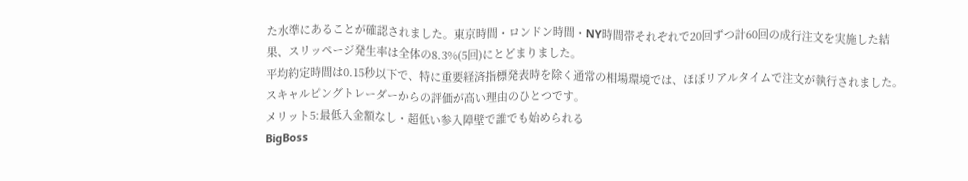た水準にあることが確認されました。東京時間・ロンドン時間・NY時間帯それぞれで20回ずつ計60回の成行注文を実施した結果、スリッページ発生率は全体の8.3%(5回)にとどまりました。
平均約定時間は0.15秒以下で、特に重要経済指標発表時を除く通常の相場環境では、ほぼリアルタイムで注文が執行されました。スキャルピングトレーダーからの評価が高い理由のひとつです。
メリット5:最低入金額なし・超低い参入障壁で誰でも始められる
BigBoss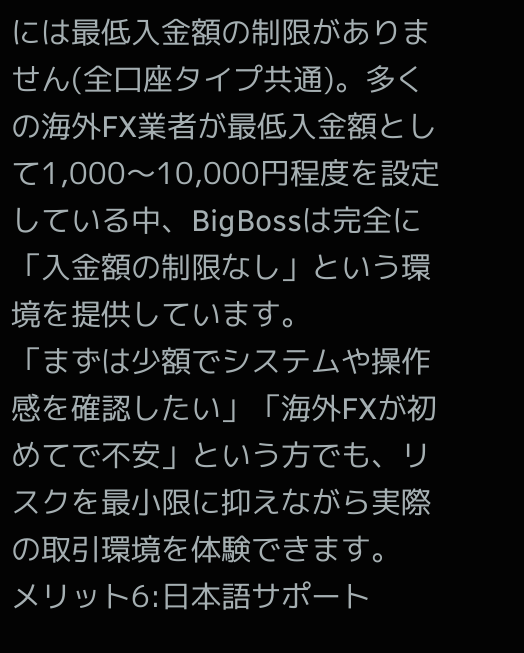には最低入金額の制限がありません(全口座タイプ共通)。多くの海外FX業者が最低入金額として1,000〜10,000円程度を設定している中、BigBossは完全に「入金額の制限なし」という環境を提供しています。
「まずは少額でシステムや操作感を確認したい」「海外FXが初めてで不安」という方でも、リスクを最小限に抑えながら実際の取引環境を体験できます。
メリット6:日本語サポート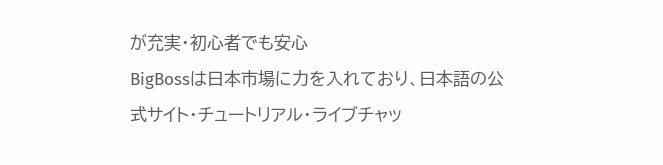が充実・初心者でも安心
BigBossは日本市場に力を入れており、日本語の公式サイト・チュートリアル・ライブチャッ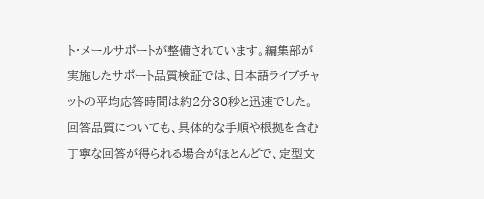ト・メールサポートが整備されています。編集部が実施したサポート品質検証では、日本語ライブチャットの平均応答時間は約2分30秒と迅速でした。
回答品質についても、具体的な手順や根拠を含む丁寧な回答が得られる場合がほとんどで、定型文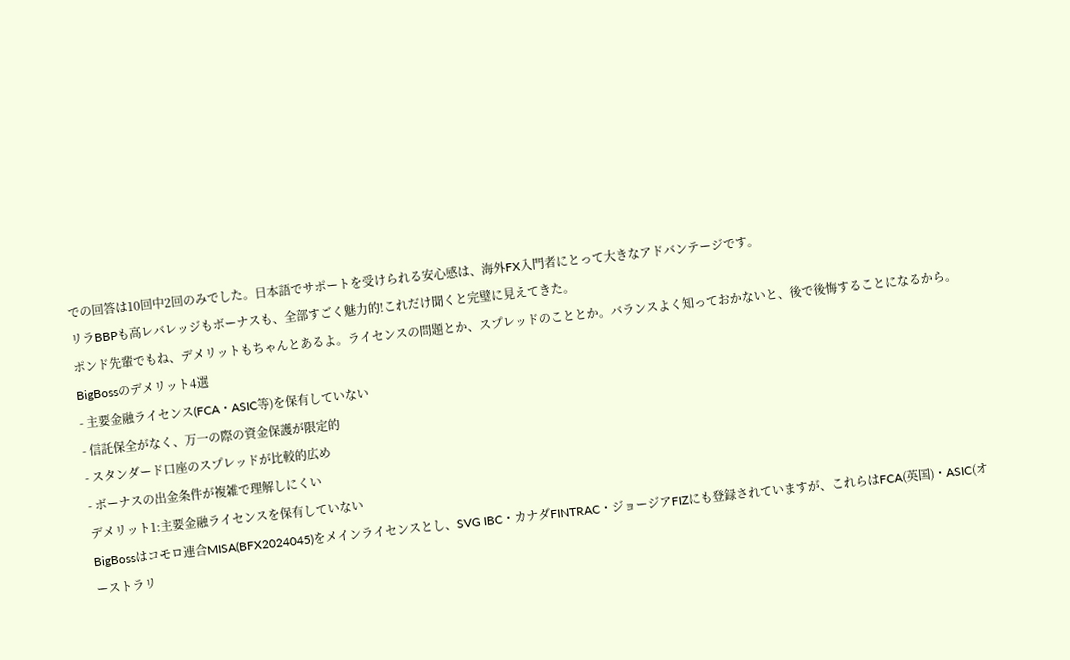での回答は10回中2回のみでした。日本語でサポートを受けられる安心感は、海外FX入門者にとって大きなアドバンテージです。
リラBBPも高レバレッジもボーナスも、全部すごく魅力的!これだけ聞くと完璧に見えてきた。
ポンド先輩でもね、デメリットもちゃんとあるよ。ライセンスの問題とか、スプレッドのこととか。バランスよく知っておかないと、後で後悔することになるから。
BigBossのデメリット4選
- 主要金融ライセンス(FCA・ASIC等)を保有していない
- 信託保全がなく、万一の際の資金保護が限定的
- スタンダード口座のスプレッドが比較的広め
- ボーナスの出金条件が複雑で理解しにくい
デメリット1:主要金融ライセンスを保有していない
BigBossはコモロ連合MISA(BFX2024045)をメインライセンスとし、SVG IBC・カナダFINTRAC・ジョージアFIZにも登録されていますが、これらはFCA(英国)・ASIC(オーストラリ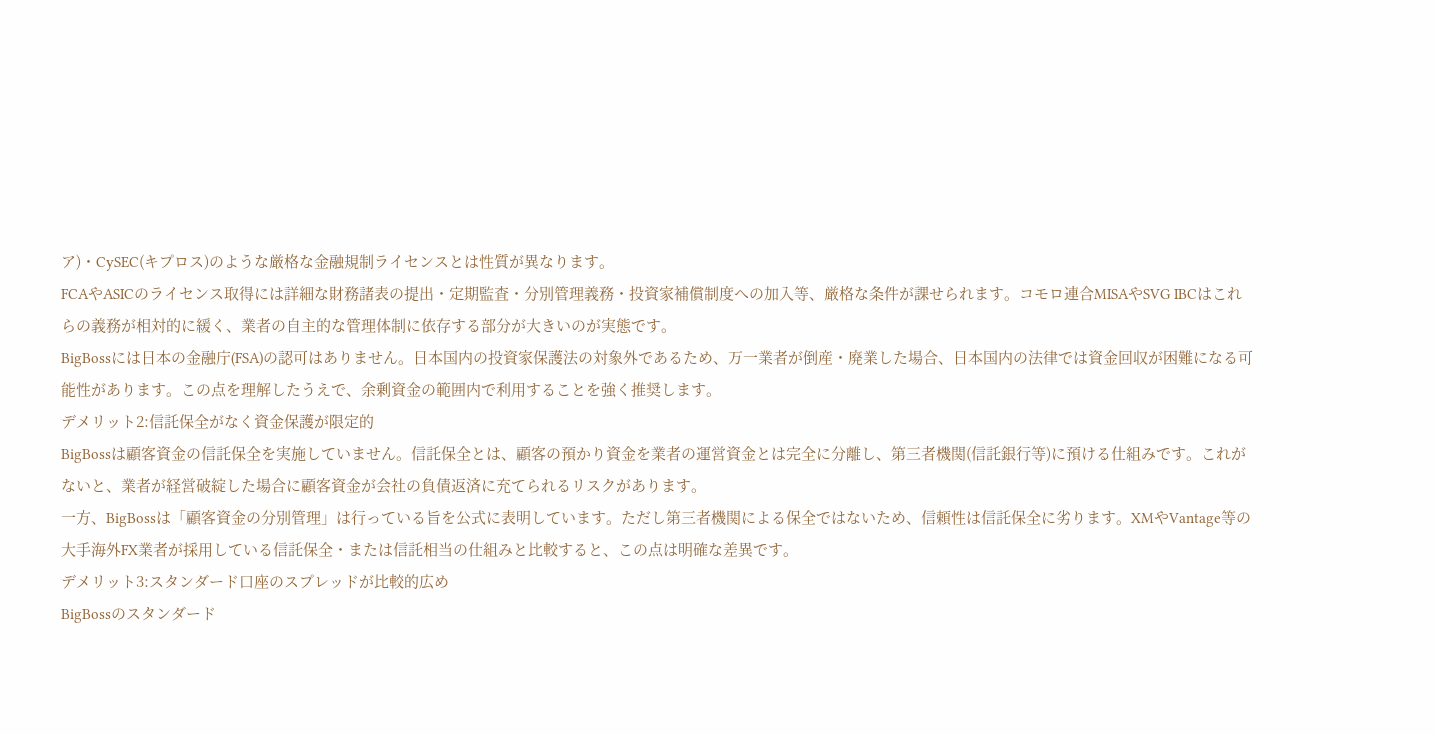ア)・CySEC(キプロス)のような厳格な金融規制ライセンスとは性質が異なります。
FCAやASICのライセンス取得には詳細な財務諸表の提出・定期監査・分別管理義務・投資家補償制度への加入等、厳格な条件が課せられます。コモロ連合MISAやSVG IBCはこれらの義務が相対的に緩く、業者の自主的な管理体制に依存する部分が大きいのが実態です。
BigBossには日本の金融庁(FSA)の認可はありません。日本国内の投資家保護法の対象外であるため、万一業者が倒産・廃業した場合、日本国内の法律では資金回収が困難になる可能性があります。この点を理解したうえで、余剰資金の範囲内で利用することを強く推奨します。
デメリット2:信託保全がなく資金保護が限定的
BigBossは顧客資金の信託保全を実施していません。信託保全とは、顧客の預かり資金を業者の運営資金とは完全に分離し、第三者機関(信託銀行等)に預ける仕組みです。これがないと、業者が経営破綻した場合に顧客資金が会社の負債返済に充てられるリスクがあります。
一方、BigBossは「顧客資金の分別管理」は行っている旨を公式に表明しています。ただし第三者機関による保全ではないため、信頼性は信託保全に劣ります。XMやVantage等の大手海外FX業者が採用している信託保全・または信託相当の仕組みと比較すると、この点は明確な差異です。
デメリット3:スタンダード口座のスプレッドが比較的広め
BigBossのスタンダード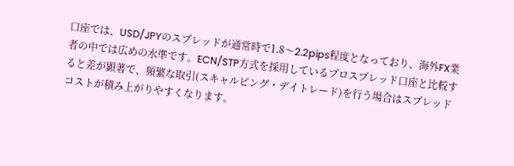口座では、USD/JPYのスプレッドが通常時で1.8〜2.2pips程度となっており、海外FX業者の中では広めの水準です。ECN/STP方式を採用しているプロスプレッド口座と比較すると差が顕著で、頻繁な取引(スキャルピング・デイトレード)を行う場合はスプレッドコストが積み上がりやすくなります。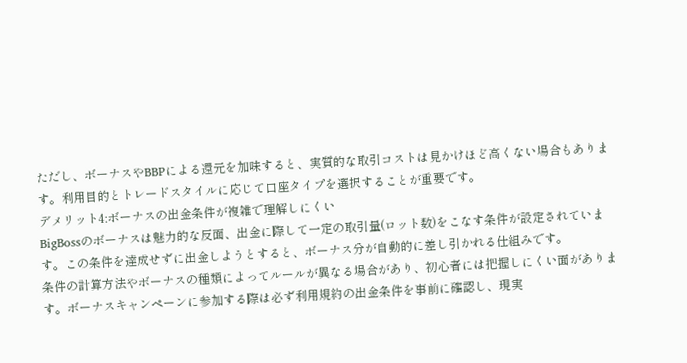ただし、ボーナスやBBPによる還元を加味すると、実質的な取引コストは見かけほど高くない場合もあります。利用目的とトレードスタイルに応じて口座タイプを選択することが重要です。
デメリット4:ボーナスの出金条件が複雑で理解しにくい
BigBossのボーナスは魅力的な反面、出金に際して一定の取引量(ロット数)をこなす条件が設定されています。この条件を達成せずに出金しようとすると、ボーナス分が自動的に差し引かれる仕組みです。
条件の計算方法やボーナスの種類によってルールが異なる場合があり、初心者には把握しにくい面があります。ボーナスキャンペーンに参加する際は必ず利用規約の出金条件を事前に確認し、現実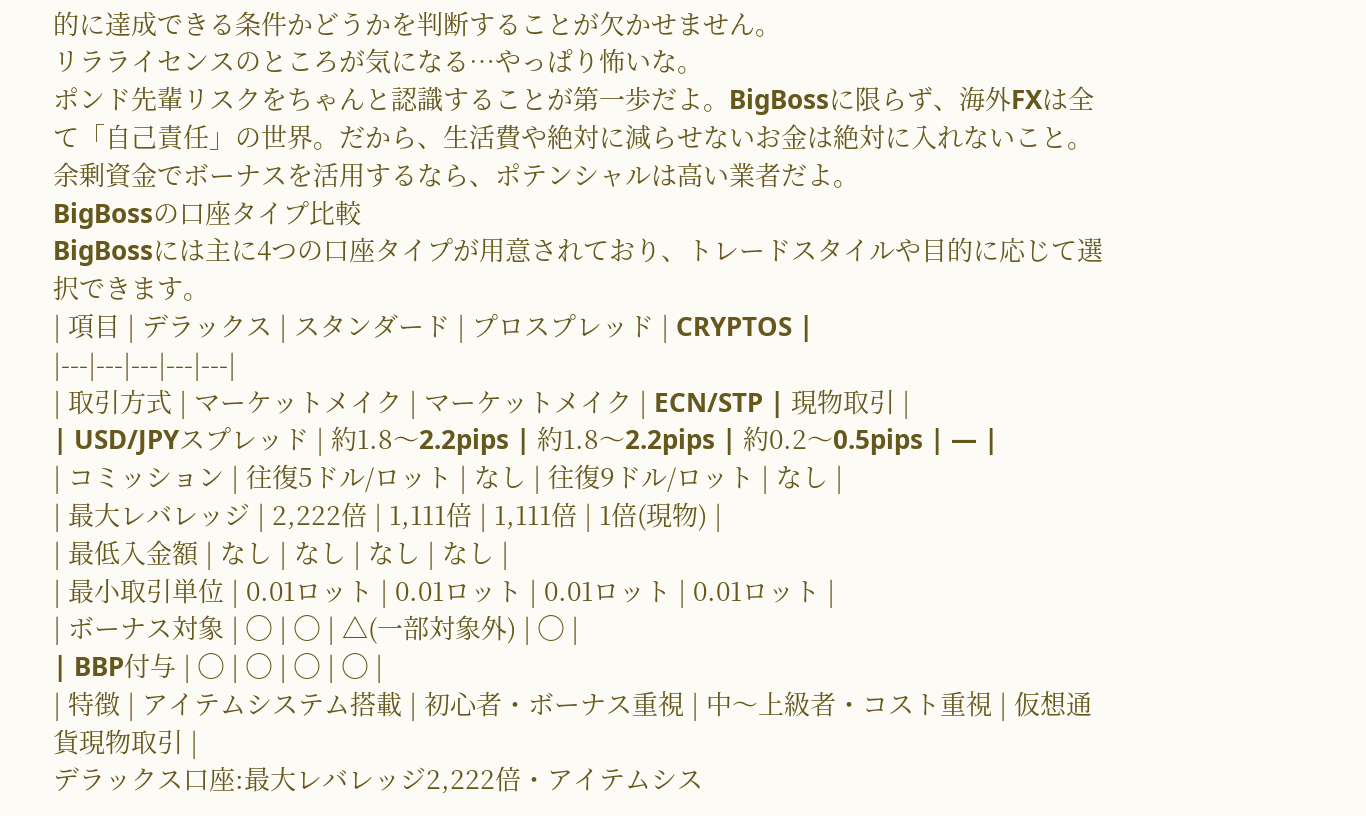的に達成できる条件かどうかを判断することが欠かせません。
リラライセンスのところが気になる…やっぱり怖いな。
ポンド先輩リスクをちゃんと認識することが第一歩だよ。BigBossに限らず、海外FXは全て「自己責任」の世界。だから、生活費や絶対に減らせないお金は絶対に入れないこと。余剰資金でボーナスを活用するなら、ポテンシャルは高い業者だよ。
BigBossの口座タイプ比較
BigBossには主に4つの口座タイプが用意されており、トレードスタイルや目的に応じて選択できます。
| 項目 | デラックス | スタンダード | プロスプレッド | CRYPTOS |
|---|---|---|---|---|
| 取引方式 | マーケットメイク | マーケットメイク | ECN/STP | 現物取引 |
| USD/JPYスプレッド | 約1.8〜2.2pips | 約1.8〜2.2pips | 約0.2〜0.5pips | — |
| コミッション | 往復5ドル/ロット | なし | 往復9ドル/ロット | なし |
| 最大レバレッジ | 2,222倍 | 1,111倍 | 1,111倍 | 1倍(現物) |
| 最低入金額 | なし | なし | なし | なし |
| 最小取引単位 | 0.01ロット | 0.01ロット | 0.01ロット | 0.01ロット |
| ボーナス対象 | ◯ | ◯ | △(一部対象外) | ◯ |
| BBP付与 | ◯ | ◯ | ◯ | ◯ |
| 特徴 | アイテムシステム搭載 | 初心者・ボーナス重視 | 中〜上級者・コスト重視 | 仮想通貨現物取引 |
デラックス口座:最大レバレッジ2,222倍・アイテムシス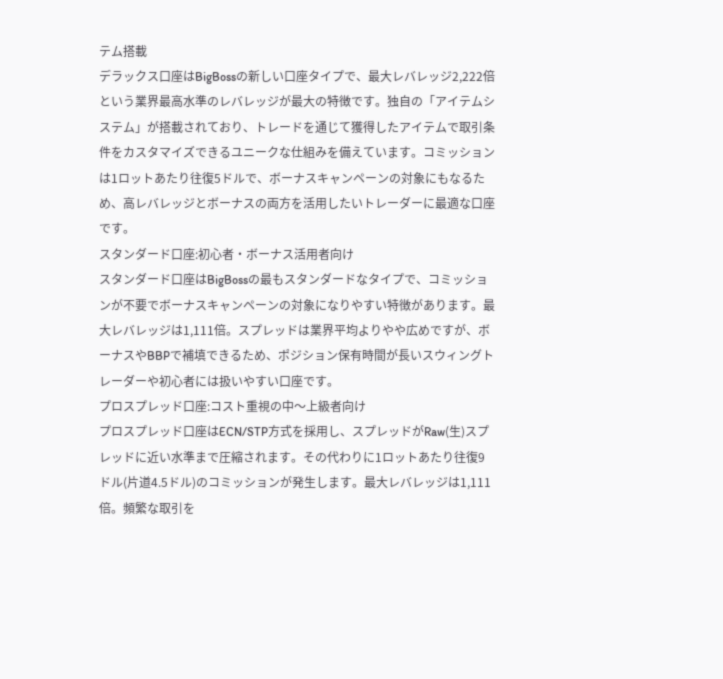テム搭載
デラックス口座はBigBossの新しい口座タイプで、最大レバレッジ2,222倍という業界最高水準のレバレッジが最大の特徴です。独自の「アイテムシステム」が搭載されており、トレードを通じて獲得したアイテムで取引条件をカスタマイズできるユニークな仕組みを備えています。コミッションは1ロットあたり往復5ドルで、ボーナスキャンペーンの対象にもなるため、高レバレッジとボーナスの両方を活用したいトレーダーに最適な口座です。
スタンダード口座:初心者・ボーナス活用者向け
スタンダード口座はBigBossの最もスタンダードなタイプで、コミッションが不要でボーナスキャンペーンの対象になりやすい特徴があります。最大レバレッジは1,111倍。スプレッドは業界平均よりやや広めですが、ボーナスやBBPで補填できるため、ポジション保有時間が長いスウィングトレーダーや初心者には扱いやすい口座です。
プロスプレッド口座:コスト重視の中〜上級者向け
プロスプレッド口座はECN/STP方式を採用し、スプレッドがRaw(生)スプレッドに近い水準まで圧縮されます。その代わりに1ロットあたり往復9ドル(片道4.5ドル)のコミッションが発生します。最大レバレッジは1,111倍。頻繁な取引を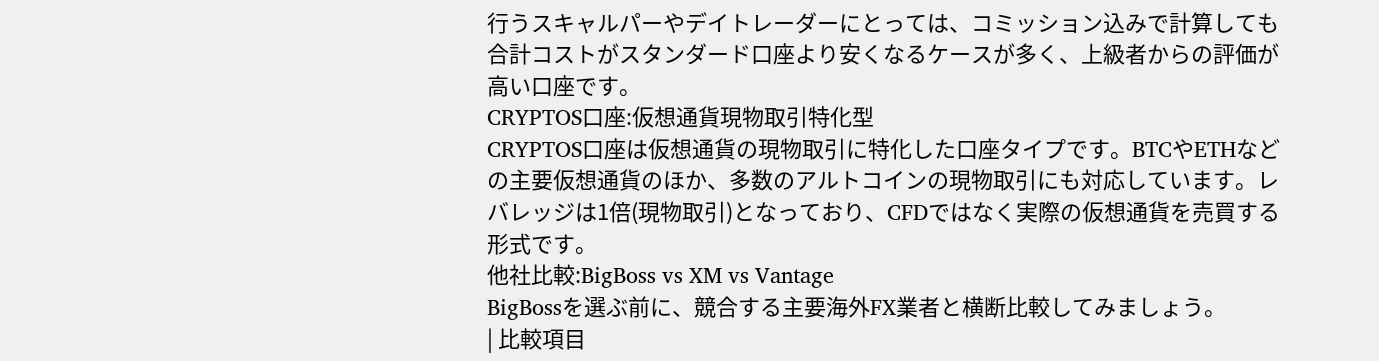行うスキャルパーやデイトレーダーにとっては、コミッション込みで計算しても合計コストがスタンダード口座より安くなるケースが多く、上級者からの評価が高い口座です。
CRYPTOS口座:仮想通貨現物取引特化型
CRYPTOS口座は仮想通貨の現物取引に特化した口座タイプです。BTCやETHなどの主要仮想通貨のほか、多数のアルトコインの現物取引にも対応しています。レバレッジは1倍(現物取引)となっており、CFDではなく実際の仮想通貨を売買する形式です。
他社比較:BigBoss vs XM vs Vantage
BigBossを選ぶ前に、競合する主要海外FX業者と横断比較してみましょう。
| 比較項目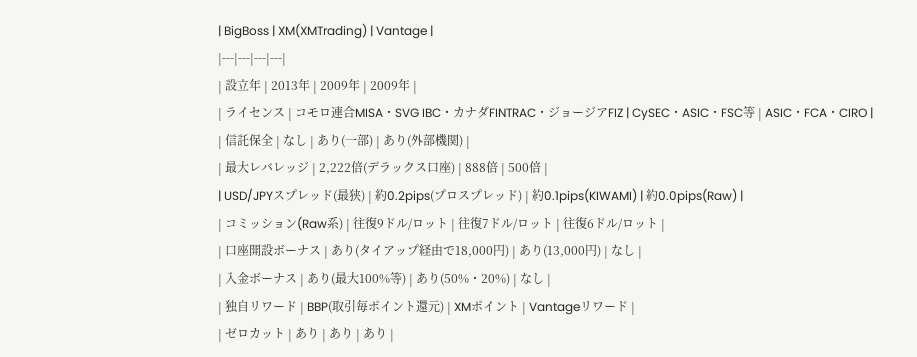| BigBoss | XM(XMTrading) | Vantage |
|---|---|---|---|
| 設立年 | 2013年 | 2009年 | 2009年 |
| ライセンス | コモロ連合MISA・SVG IBC・カナダFINTRAC・ジョージアFIZ | CySEC・ASIC・FSC等 | ASIC・FCA・CIRO |
| 信託保全 | なし | あり(一部) | あり(外部機関) |
| 最大レバレッジ | 2,222倍(デラックス口座) | 888倍 | 500倍 |
| USD/JPYスプレッド(最狭) | 約0.2pips(プロスプレッド) | 約0.1pips(KIWAMI) | 約0.0pips(Raw) |
| コミッション(Raw系) | 往復9ドル/ロット | 往復7ドル/ロット | 往復6ドル/ロット |
| 口座開設ボーナス | あり(タイアップ経由で18,000円) | あり(13,000円) | なし |
| 入金ボーナス | あり(最大100%等) | あり(50%・20%) | なし |
| 独自リワード | BBP(取引毎ポイント還元) | XMポイント | Vantageリワード |
| ゼロカット | あり | あり | あり |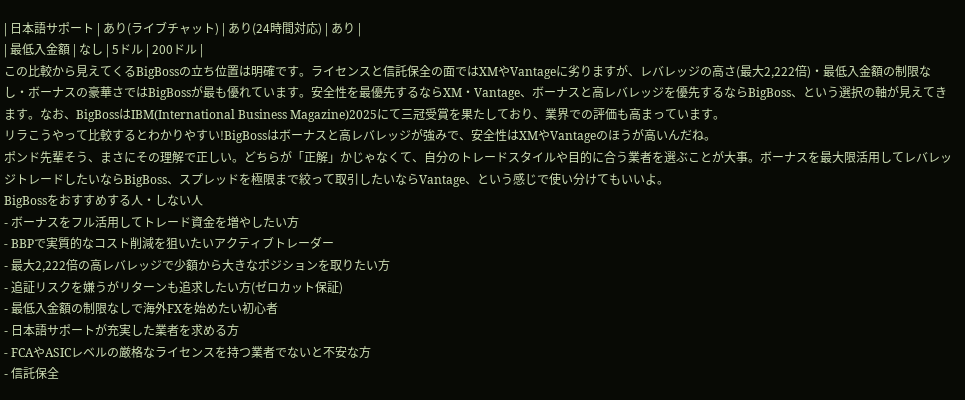| 日本語サポート | あり(ライブチャット) | あり(24時間対応) | あり |
| 最低入金額 | なし | 5ドル | 200ドル |
この比較から見えてくるBigBossの立ち位置は明確です。ライセンスと信託保全の面ではXMやVantageに劣りますが、レバレッジの高さ(最大2,222倍)・最低入金額の制限なし・ボーナスの豪華さではBigBossが最も優れています。安全性を最優先するならXM・Vantage、ボーナスと高レバレッジを優先するならBigBoss、という選択の軸が見えてきます。なお、BigBossはIBM(International Business Magazine)2025にて三冠受賞を果たしており、業界での評価も高まっています。
リラこうやって比較するとわかりやすい!BigBossはボーナスと高レバレッジが強みで、安全性はXMやVantageのほうが高いんだね。
ポンド先輩そう、まさにその理解で正しい。どちらが「正解」かじゃなくて、自分のトレードスタイルや目的に合う業者を選ぶことが大事。ボーナスを最大限活用してレバレッジトレードしたいならBigBoss、スプレッドを極限まで絞って取引したいならVantage、という感じで使い分けてもいいよ。
BigBossをおすすめする人・しない人
- ボーナスをフル活用してトレード資金を増やしたい方
- BBPで実質的なコスト削減を狙いたいアクティブトレーダー
- 最大2,222倍の高レバレッジで少額から大きなポジションを取りたい方
- 追証リスクを嫌うがリターンも追求したい方(ゼロカット保証)
- 最低入金額の制限なしで海外FXを始めたい初心者
- 日本語サポートが充実した業者を求める方
- FCAやASICレベルの厳格なライセンスを持つ業者でないと不安な方
- 信託保全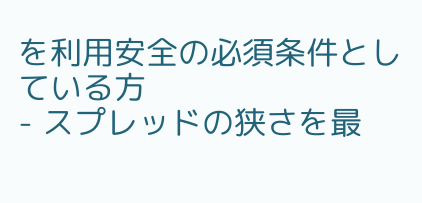を利用安全の必須条件としている方
- スプレッドの狭さを最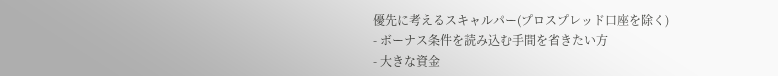優先に考えるスキャルパー(プロスプレッド口座を除く)
- ボーナス条件を読み込む手間を省きたい方
- 大きな資金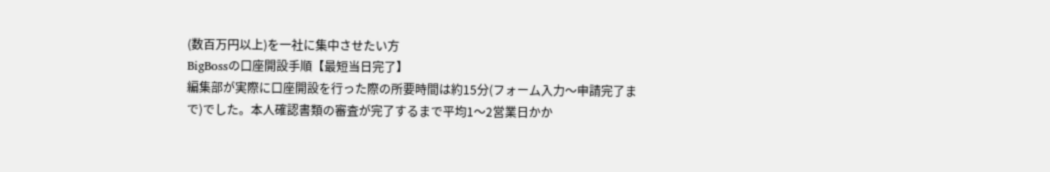(数百万円以上)を一社に集中させたい方
BigBossの口座開設手順【最短当日完了】
編集部が実際に口座開設を行った際の所要時間は約15分(フォーム入力〜申請完了まで)でした。本人確認書類の審査が完了するまで平均1〜2営業日かか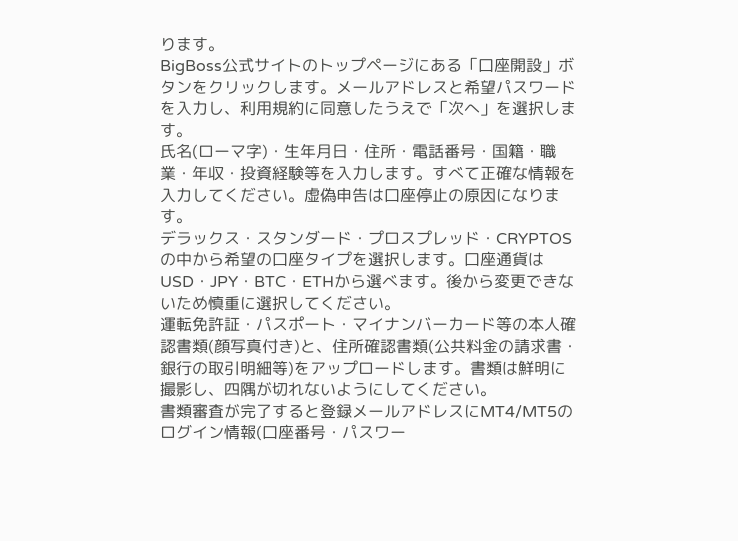ります。
BigBoss公式サイトのトップページにある「口座開設」ボタンをクリックします。メールアドレスと希望パスワードを入力し、利用規約に同意したうえで「次へ」を選択します。
氏名(ローマ字)・生年月日・住所・電話番号・国籍・職業・年収・投資経験等を入力します。すべて正確な情報を入力してください。虚偽申告は口座停止の原因になります。
デラックス・スタンダード・プロスプレッド・CRYPTOSの中から希望の口座タイプを選択します。口座通貨はUSD・JPY・BTC・ETHから選べます。後から変更できないため慎重に選択してください。
運転免許証・パスポート・マイナンバーカード等の本人確認書類(顔写真付き)と、住所確認書類(公共料金の請求書・銀行の取引明細等)をアップロードします。書類は鮮明に撮影し、四隅が切れないようにしてください。
書類審査が完了すると登録メールアドレスにMT4/MT5のログイン情報(口座番号・パスワー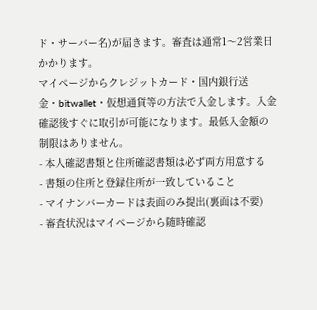ド・サーバー名)が届きます。審査は通常1〜2営業日かかります。
マイページからクレジットカード・国内銀行送金・bitwallet・仮想通貨等の方法で入金します。入金確認後すぐに取引が可能になります。最低入金額の制限はありません。
- 本人確認書類と住所確認書類は必ず両方用意する
- 書類の住所と登録住所が一致していること
- マイナンバーカードは表面のみ提出(裏面は不要)
- 審査状況はマイページから随時確認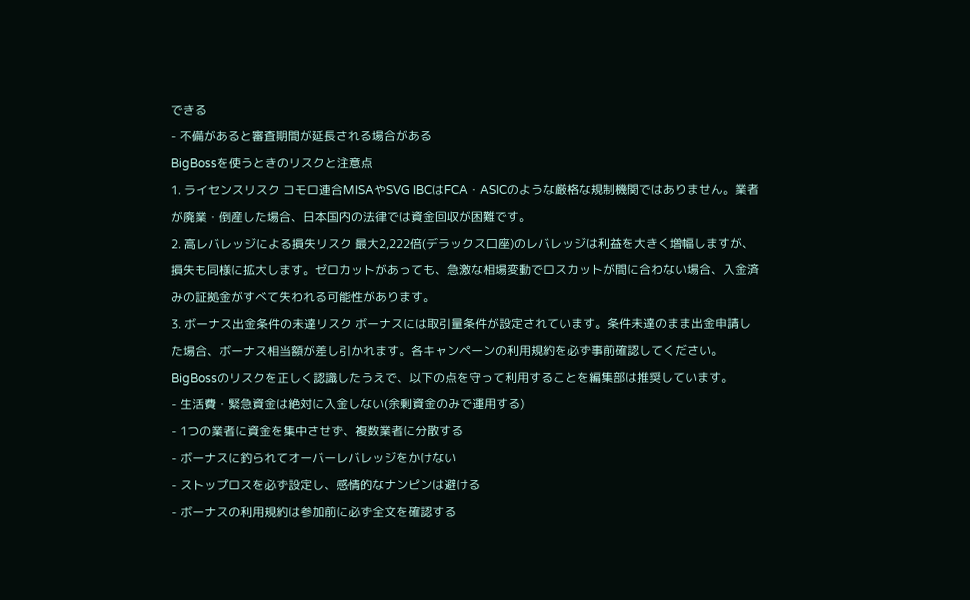できる
- 不備があると審査期間が延長される場合がある
BigBossを使うときのリスクと注意点
1. ライセンスリスク コモロ連合MISAやSVG IBCはFCA・ASICのような厳格な規制機関ではありません。業者が廃業・倒産した場合、日本国内の法律では資金回収が困難です。
2. 高レバレッジによる損失リスク 最大2,222倍(デラックス口座)のレバレッジは利益を大きく増幅しますが、損失も同様に拡大します。ゼロカットがあっても、急激な相場変動でロスカットが間に合わない場合、入金済みの証拠金がすべて失われる可能性があります。
3. ボーナス出金条件の未達リスク ボーナスには取引量条件が設定されています。条件未達のまま出金申請した場合、ボーナス相当額が差し引かれます。各キャンペーンの利用規約を必ず事前確認してください。
BigBossのリスクを正しく認識したうえで、以下の点を守って利用することを編集部は推奨しています。
- 生活費・緊急資金は絶対に入金しない(余剰資金のみで運用する)
- 1つの業者に資金を集中させず、複数業者に分散する
- ボーナスに釣られてオーバーレバレッジをかけない
- ストップロスを必ず設定し、感情的なナンピンは避ける
- ボーナスの利用規約は参加前に必ず全文を確認する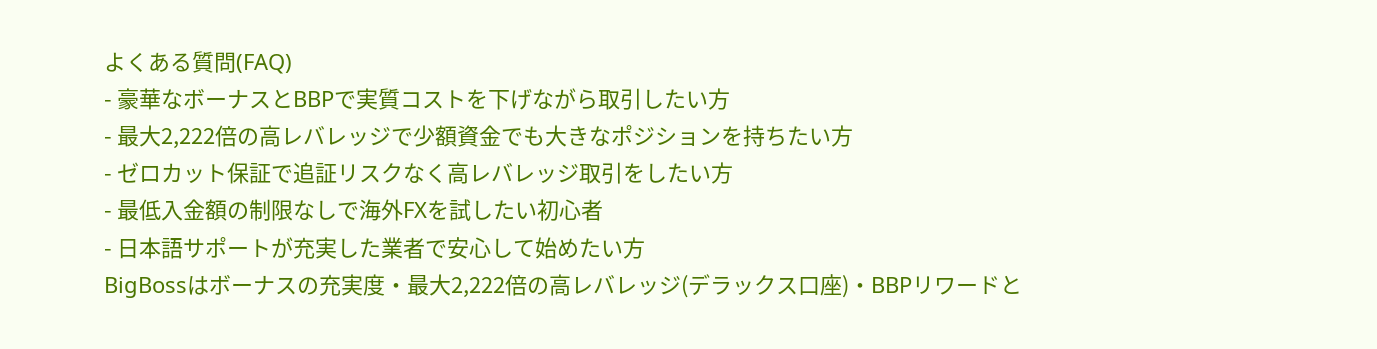よくある質問(FAQ)
- 豪華なボーナスとBBPで実質コストを下げながら取引したい方
- 最大2,222倍の高レバレッジで少額資金でも大きなポジションを持ちたい方
- ゼロカット保証で追証リスクなく高レバレッジ取引をしたい方
- 最低入金額の制限なしで海外FXを試したい初心者
- 日本語サポートが充実した業者で安心して始めたい方
BigBossはボーナスの充実度・最大2,222倍の高レバレッジ(デラックス口座)・BBPリワードと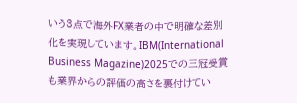いう3点で海外FX業者の中で明確な差別化を実現しています。IBM(International Business Magazine)2025での三冠受賞も業界からの評価の高さを裏付けてい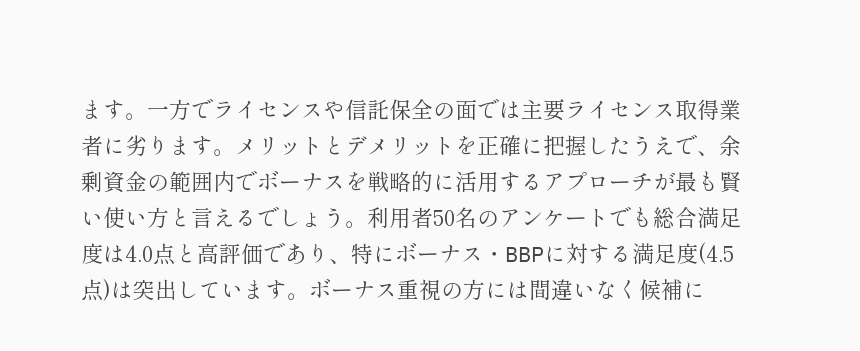ます。一方でライセンスや信託保全の面では主要ライセンス取得業者に劣ります。メリットとデメリットを正確に把握したうえで、余剰資金の範囲内でボーナスを戦略的に活用するアプローチが最も賢い使い方と言えるでしょう。利用者50名のアンケートでも総合満足度は4.0点と高評価であり、特にボーナス・BBPに対する満足度(4.5点)は突出しています。ボーナス重視の方には間違いなく候補に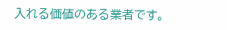入れる価値のある業者です。